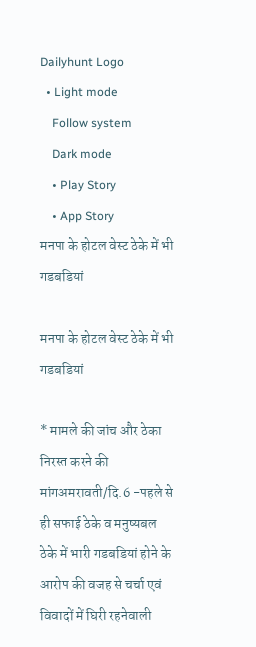Dailyhunt Logo
  • Light mode
    Follow system
    Dark mode
    • Play Story
    • App Story
मनपा के होटल वेस्ट ठेके में भी गडबडियां

मनपा के होटल वेस्ट ठेके में भी गडबडियां

* मामले की जांच और ठेका निरस्त करने की मांगअमरावती/दि.6 -पहले से ही सफाई ठेके व मनुष्यबल ठेके में भारी गडबडियां होने के आरोप की वजह से चर्चा एवं विवादों में घिरी रहनेवाली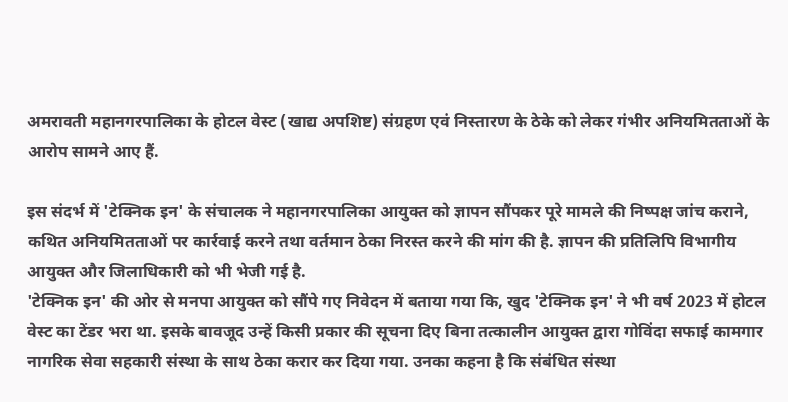अमरावती महानगरपालिका के होटल वेस्ट (खाद्य अपशिष्ट) संग्रहण एवं निस्तारण के ठेके को लेकर गंभीर अनियमितताओं के आरोप सामने आए हैं.

इस संदर्भ में 'टेक्निक इन' के संचालक ने महानगरपालिका आयुक्त को ज्ञापन सौंपकर पूरे मामले की निष्पक्ष जांच कराने, कथित अनियमितताओं पर कार्रवाई करने तथा वर्तमान ठेका निरस्त करने की मांग की है. ज्ञापन की प्रतिलिपि विभागीय आयुक्त और जिलाधिकारी को भी भेजी गई है.
'टेक्निक इन' की ओर से मनपा आयुक्त को सौंपे गए निवेदन में बताया गया कि, खुद 'टेक्निक इन' ने भी वर्ष 2023 में होटल वेस्ट का टेंडर भरा था. इसके बावजूद उन्हें किसी प्रकार की सूचना दिए बिना तत्कालीन आयुक्त द्वारा गोविंदा सफाई कामगार नागरिक सेवा सहकारी संस्था के साथ ठेका करार कर दिया गया. उनका कहना है कि संबंधित संस्था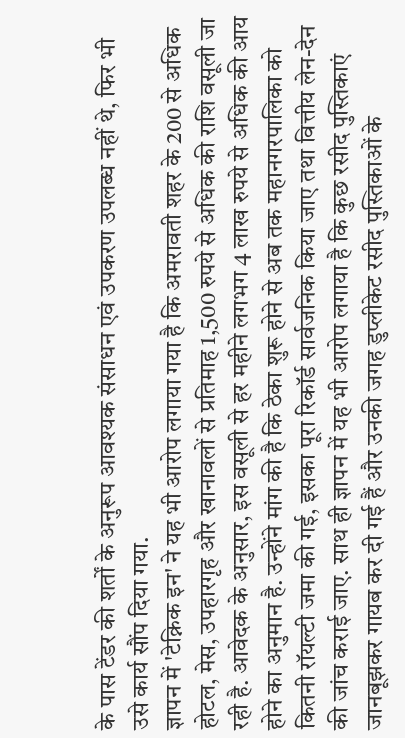के पास टेंडर की शर्तों के अनुरूप आवश्यक संसाधन एवं उपकरण उपलब्ध नहीं थे, फिर भी उसे कार्य सौंप दिया गया.
ज्ञापन में 'टेक्निक इन' ने यह भी आरोप लगाया गया है कि अमरावती शहर के 200 से अधिक होटल, मेस, उपहारगृह और खानावलों से प्रतिमाह 1,500 रुपये से अधिक की राशि वसूली जा रही है. आवेदक के अनुसार, इस वसूली से हर महीने लगभग 4 लाख रुपये से अधिक की आय होने का अनुमान है. उन्होंने मांग की है कि ठेका शुरू होने से अब तक महानगरपालिका को कितनी रॉयल्टी जमा की गई, इसका पूरा रिकॉर्ड सार्वजनिक किया जाए तथा वित्तीय लेन-देन की जांच कराई जाए. साथ ही ज्ञापन में यह भी आरोप लगाया है कि कुछ रसीद पुस्तिकाएं जानबूझकर गायब कर दी गई हैं और उनकी जगह डुप्लीकेट रसीद पुस्तिकाओं के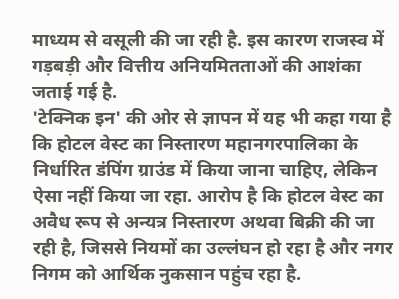माध्यम से वसूली की जा रही है. इस कारण राजस्व में गड़बड़ी और वित्तीय अनियमितताओं की आशंका जताई गई है.
'टेक्निक इन' की ओर से ज्ञापन में यह भी कहा गया है कि होटल वेस्ट का निस्तारण महानगरपालिका के निर्धारित डंपिंग ग्राउंड में किया जाना चाहिए, लेकिन ऐसा नहीं किया जा रहा. आरोप है कि होटल वेस्ट का अवैध रूप से अन्यत्र निस्तारण अथवा बिक्री की जा रही है, जिससे नियमों का उल्लंघन हो रहा है और नगर निगम को आर्थिक नुकसान पहुंच रहा है.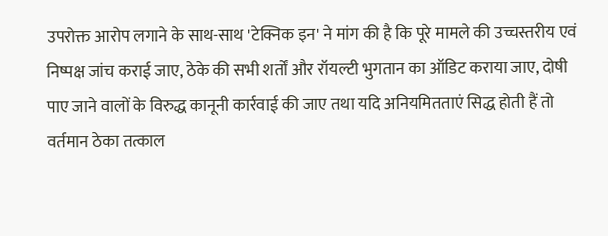उपरोक्त आरोप लगाने के साथ-साथ 'टेक्निक इन' ने मांग की है कि पूरे मामले की उच्चस्तरीय एवं निष्पक्ष जांच कराई जाए, ठेके की सभी शर्तों और रॉयल्टी भुगतान का ऑडिट कराया जाए, दोषी पाए जाने वालों के विरुद्ध कानूनी कार्रवाई की जाए तथा यदि अनियमितताएं सिद्ध होती हैं तो वर्तमान ठेका तत्काल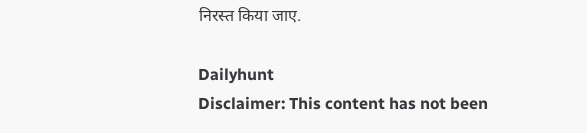निरस्त किया जाए.

Dailyhunt
Disclaimer: This content has not been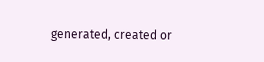generated, created or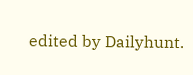edited by Dailyhunt.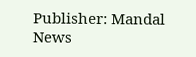Publisher: Mandal News